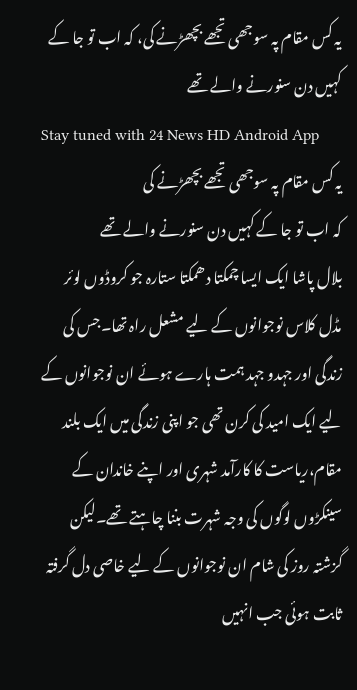یہ کس مقام پہ سوجھی تجھے بچھڑنے کی، کہ اب تو جا کے کہیں دن سنورنے والے تھے
Stay tuned with 24 News HD Android App
یہ کس مقام پہ سوجھی تجھے بچھڑنے کی
کہ اب تو جا کے کہیں دن سنورنے والے تھے
بلال پاشا ایک ایسا چمکتا دھمکتا ستارہ جو کروڈوں لوئر مڈل کلاس نوجوانوں کے لیے مشعل راہ تھا۔جس کی زندگی اور جہدو جہد ہمت ہارے ہوئے ان نوجوانوں کے لیے ایک امید کی کرن تھی جو اپنی زندگی میں ایک بلند مقام،ریاست کا کارآمد شہری اور اپنے خاندان کے سینکڑوں لوگوں کی وجہ شہرت بننا چاہتے تھے۔لیکن گزشتہ روز کی شام ان نوجوانوں کے لیے خاصی دل گرفتہ ثابت ہوئی جب انہیں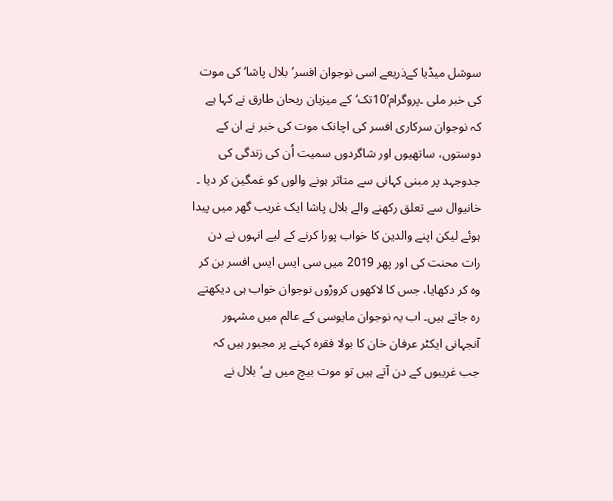سوشل میڈیا کےذریعے اسی نوجوان افسر’بلال پاشا‘ کی موت کی خبر ملی ۔پروگرام’10تک‘کے میزبان ریحان طارق نے کہا ہے کہ نوجوان سرکاری افسر کی اچانک موت کی خبر نے ان کے دوستوں، ساتھیوں اور شاگردوں سمیت اُن کی زندگی کی جدوجہد پر مبنی کہانی سے متاثر ہونے والوں کو غمگین کر دیا ۔ خانیوال سے تعلق رکھنے والے بلال پاشا ایک غریب گھر میں پیدا ہوئے لیکن اپنے والدین کا خواب پورا کرنے کے لیے انہوں نے دن رات محنت کی اور پھر 2019 میں سی ایس ایس افسر بن کر وہ کر دکھایا، جس کا لاکھوں کروڑوں نوجوان خواب ہی دیکھتے رہ جاتے ہیں۔ اب یہ نوجوان مایوسی کے عالم میں مشہور آنجہانی ایکٹر عرفان خان کا بولا فقرہ کہنے پر مجبور ہیں کہ جب غریبوں کے دن آتے ہیں تو موت بیچ میں ہے‘بلال نے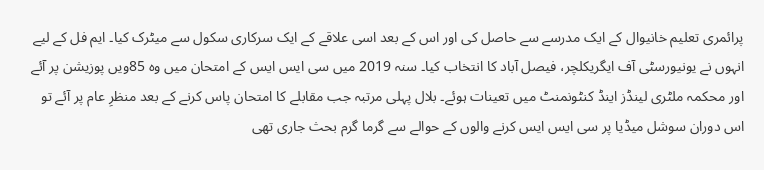پرائمری تعلیم خانیوال کے ایک مدرسے سے حاصل کی اور اس کے بعد اسی علاقے کے ایک سرکاری سکول سے میٹرک کیا۔ ایم فل کے لیے انہوں نے یونیورسٹی آف ایگریکلچر، فیصل آباد کا انتخاب کیا۔ سنہ 2019 میں سی ایس ایس کے امتحان میں وہ 85ویں پوزیشن پر آئے اور محکمہ ملٹری لینڈز اینڈ کنٹونمنٹ میں تعینات ہوئے۔ بلال پہلی مرتبہ جب مقابلے کا امتحان پاس کرنے کے بعد منظرِ عام پر آئے تو اس دوران سوشل میڈیا پر سی ایس ایس کرنے والوں کے حوالے سے گرما گرم بحث جاری تھی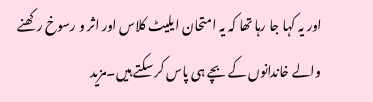اور یہ کہا جا رہا تھا کہ یہ امتحان ایلیٹ کلاس اور اثر و رسوخ رکھنے والے خاندانوں کے بچے ہی پاس کر سکتے ہیں۔مزید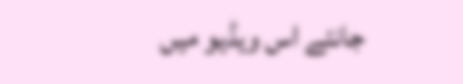جانئے اس ویڈیو میں